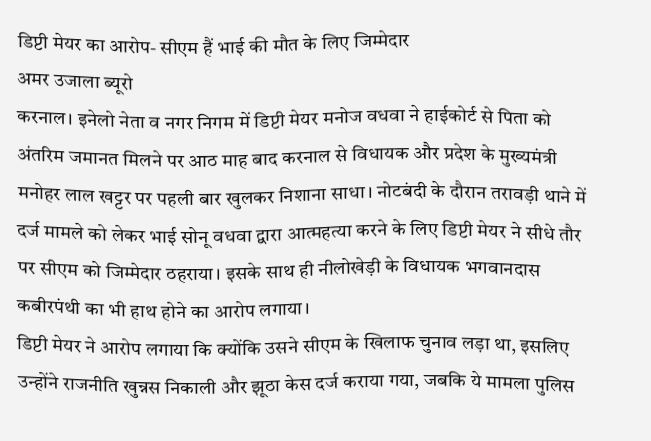डिप्टी मेयर का आरोप- सीएम हैं भाई की मौत के लिए जिम्मेदार
अमर उजाला ब्यूरो
करनाल। इनेलो नेता व नगर निगम में डिप्टी मेयर मनोज वधवा ने हाईकोर्ट से पिता को अंतरिम जमानत मिलने पर आठ माह बाद करनाल से विधायक और प्रदेश के मुख्यमंत्री मनोहर लाल खट्टर पर पहली बार खुलकर निशाना साधा। नोटबंदी के दौरान तरावड़ी थाने में दर्ज मामले को लेकर भाई सोनू वधवा द्वारा आत्महत्या करने के लिए डिप्टी मेयर ने सीधे तौर पर सीएम को जिम्मेदार ठहराया। इसके साथ ही नीलोखेड़ी के विधायक भगवानदास कबीरपंथी का भी हाथ होने का आरोप लगाया।
डिप्टी मेयर ने आरोप लगाया कि क्योंकि उसने सीएम के खिलाफ चुनाव लड़ा था, इसलिए उन्होंने राजनीति खुन्नस निकाली और झूठा केस दर्ज कराया गया, जबकि ये मामला पुलिस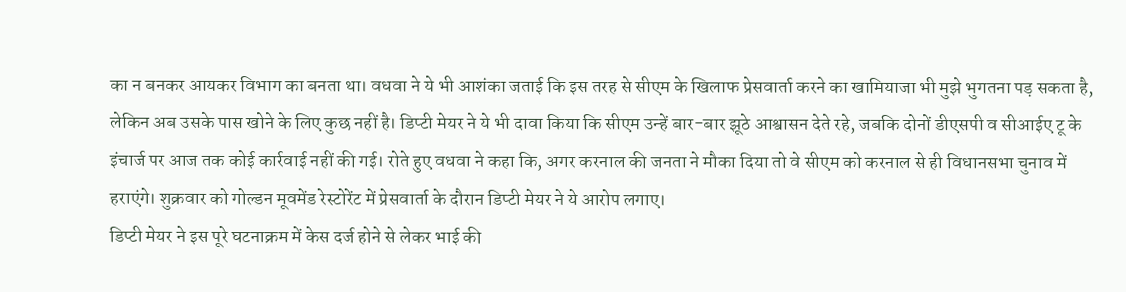का न बनकर आयकर विभाग का बनता था। वधवा ने ये भी आशंका जताई कि इस तरह से सीएम के खिलाफ प्रेसवार्ता करने का खामियाजा भी मुझे भुगतना पड़ सकता है, लेकिन अब उसके पास खोने के लिए कुछ नहीं है। डिप्टी मेयर ने ये भी दावा किया कि सीएम उन्हें बार-बार झूठे आश्वासन देते रहे, जबकि दोनों डीएसपी व सीआईए टू के इंचार्ज पर आज तक कोई कार्रवाई नहीं की गई। रोते हुए वधवा ने कहा कि, अगर करनाल की जनता ने मौका दिया तो वे सीएम को करनाल से ही विधानसभा चुनाव में हराएंगे। शुक्रवार को गोल्डन मूवमेंड रेस्टोरेंट में प्रेसवार्ता के दौरान डिप्टी मेयर ने ये आरोप लगाए।
डिप्टी मेयर ने इस पूरे घटनाक्रम में केस दर्ज होने से लेकर भाई की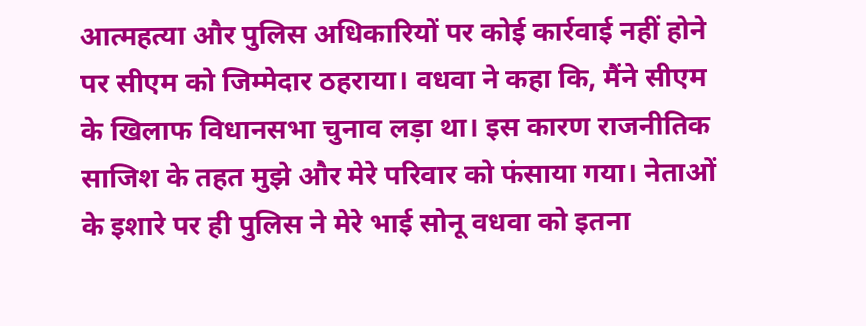आत्महत्या और पुलिस अधिकारियों पर कोई कार्रवाई नहीं होने पर सीएम को जिम्मेदार ठहराया। वधवा ने कहा कि, मैंने सीएम के खिलाफ विधानसभा चुनाव लड़ा था। इस कारण राजनीतिक साजिश के तहत मुझे और मेरे परिवार को फंसाया गया। नेताओं के इशारे पर ही पुलिस ने मेरे भाई सोनू वधवा को इतना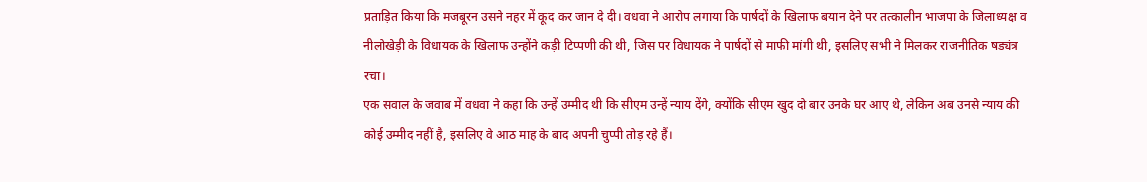प्रताड़ित किया कि मजबूरन उसने नहर में कूद कर जान दे दी। वधवा ने आरोप लगाया कि पार्षदों के खिलाफ बयान देने पर तत्कालीन भाजपा के जिलाध्यक्ष व नीलोखेड़ी के विधायक के खिलाफ उन्होंने कड़ी टिप्पणी की थी, जिस पर विधायक ने पार्षदों से माफी मांगी थी, इसलिए सभी ने मिलकर राजनीतिक षड्यंत्र रचा।
एक सवाल के जवाब में वधवा ने कहा कि उन्हें उम्मीद थी कि सीएम उन्हें न्याय देंगे, क्योंकि सीएम खुद दो बार उनके घर आए थे, लेकिन अब उनसे न्याय की कोई उम्मीद नहीं है, इसलिए वे आठ माह के बाद अपनी चुप्पी तोड़ रहे हैं।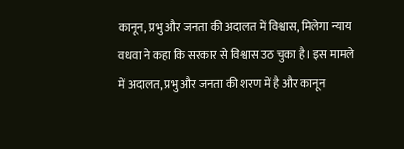कानून, प्रभु और जनता की अदालत में विश्वास, मिलेगा न्याय
वधवा ने कहा कि सरकार से विश्वास उठ चुका है। इस मामले में अदालत, प्रभु और जनता की शरण में है और कानून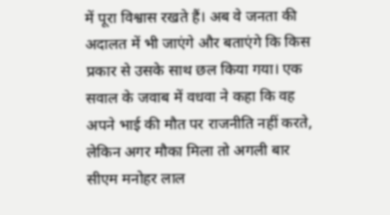में पूरा विश्वास रखते हैं। अब वे जनता की अदालत में भी जाएंगे और बताएंगे कि किस प्रकार से उसके साथ छल किया गया। एक सवाल के जवाब में वधवा ने कहा कि वह अपने भाई की मौत पर राजनीति नहीं करते, लेकिन अगर मौका मिला तो अगली बार सीएम मनोहर लाल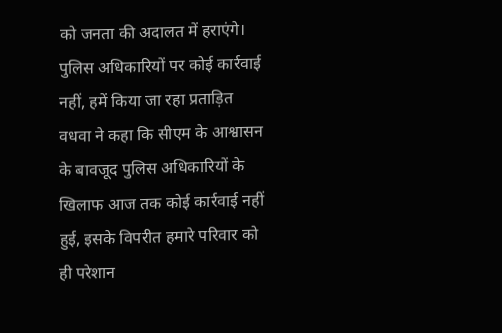को जनता की अदालत में हराएंगे।
पुलिस अधिकारियों पर कोई कार्रवाई नहीं, हमें किया जा रहा प्रताड़ित
वधवा ने कहा कि सीएम के आश्वासन के बावजूद पुलिस अधिकारियों के खिलाफ आज तक कोई कार्रवाई नहीं हुई, इसके विपरीत हमारे परिवार को ही परेशान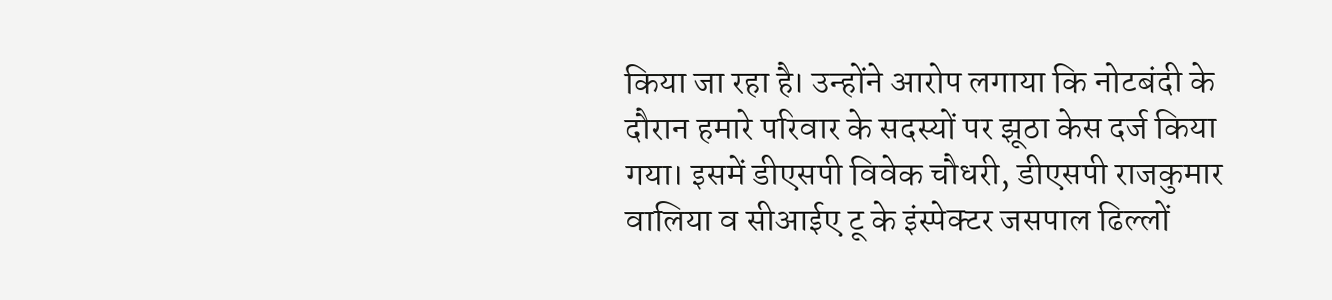किया जा रहा है। उन्होंने आरोप लगाया कि नोटबंदी के दौरान हमारे परिवार के सदस्यों पर झूठा केस दर्ज किया गया। इसमें डीएसपी विवेक चौधरी, डीएसपी राजकुमार वालिया व सीआईए टू के इंस्पेक्टर जसपाल ढिल्लों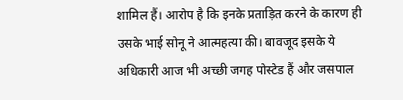शामिल हैं। आरोप है कि इनके प्रताड़ित करने के कारण ही उसके भाई सोनू ने आत्महत्या की। बावजूद इसके ये अधिकारी आज भी अच्छी जगह पोस्टेड हैं और जसपाल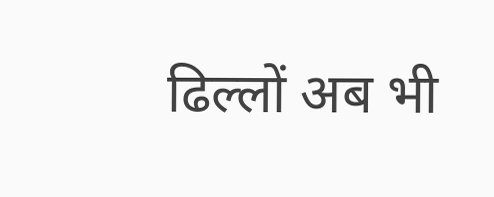ढिल्लों अब भी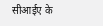सीआईए के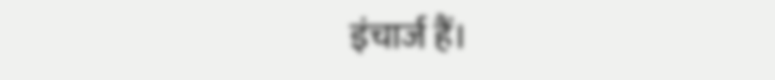इंचार्ज हैं।